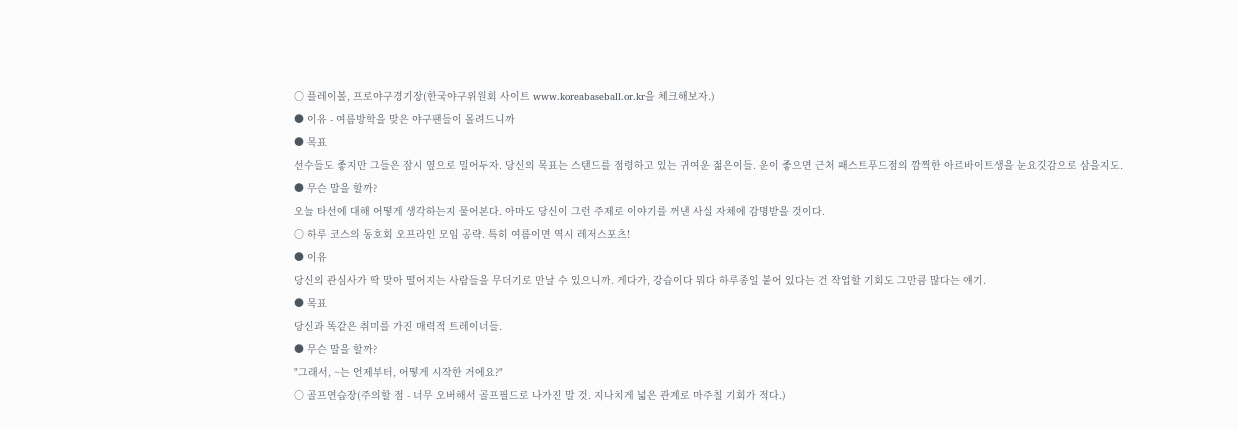○ 플레이볼, 프로야구경기장(한국야구위원회 사이트 www.koreabaseball.or.kr을 체크해보자.)
● 이유 - 여름방학을 맞은 야구팬들이 몰려드니까
● 목표
선수들도 좋지만 그들은 잠시 옆으로 밀어두자. 당신의 목표는 스탠드를 점령하고 있는 귀여운 젊은이들. 운이 좋으면 근처 패스트푸드점의 깜찍한 아르바이트생을 눈요깃감으로 삼을지도.
● 무슨 말을 할까?
오늘 타선에 대해 어떻게 생각하는지 물어본다. 아마도 당신이 그런 주제로 이야기를 꺼낸 사실 자체에 감명받을 것이다.
○ 하루 코스의 동호회 오프라인 모임 공략. 특히 여름이면 역시 레저스포츠!
● 이유
당신의 관심사가 딱 맞아 떨어지는 사람들을 무더기로 만날 수 있으니까. 게다가, 강습이다 뭐다 하루종일 붙어 있다는 건 작업할 기회도 그만큼 많다는 얘기.
● 목표
당신과 똑같은 취미를 가진 매력적 트레이너들.
● 무슨 말을 할까?
"그래서, ~는 언제부터, 어떻게 시작한 거에요?"
○ 골프연습장(주의할 점 - 너무 오버해서 골프필드로 나가진 말 것. 지나치게 넓은 관계로 마주칠 기회가 적다.)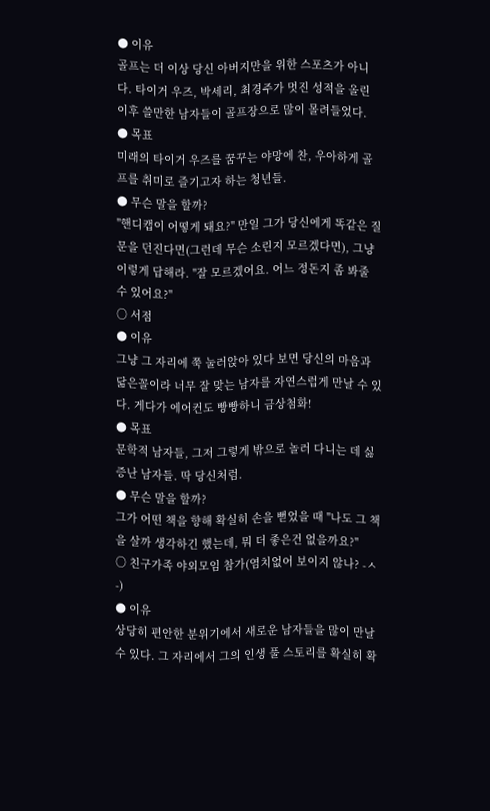● 이유
골프는 더 이상 당신 아버지만을 위한 스포츠가 아니다. 타이거 우즈, 박세리, 최경주가 멋진 성적을 올린 이후 쓸만한 남자들이 골프장으로 많이 몰려들었다.
● 목표
미래의 타이거 우즈를 꿈꾸는 야망에 찬, 우아하게 골프를 취미로 즐기고자 하는 청년들.
● 무슨 말을 할까?
"핸디캡이 어떻게 돼요?" 만일 그가 당신에게 똑같은 질문을 던진다면(그런데 무슨 소린지 모르겠다면), 그냥 이렇게 답해라. "잘 모르겠어요. 어느 정돈지 좀 봐줄 수 있어요?"
○ 서점
● 이유
그냥 그 자리에 쭉 눌러앉아 있다 보면 당신의 마음과 닮은꼴이라 너무 잘 맞는 남자를 자연스럽게 만날 수 있다. 게다가 에어컨도 빵빵하니 금상첨화!
● 목표
문학적 남자들, 그저 그렇게 밖으로 놀러 다니는 데 싫증난 남자들. 딱 당신처럼.
● 무슨 말을 할까?
그가 어떤 책을 향해 확실히 손을 뻗었을 때 "나도 그 책을 살까 생각하긴 했는데, 뭐 더 좋은건 없을까요?"
○ 친구가족 야외모임 참가(염치없어 보이지 않나? -ㅅ-)
● 이유
상당히 편안한 분위기에서 새로운 남자들을 많이 만날 수 있다. 그 자리에서 그의 인생 풀 스토리를 확실히 확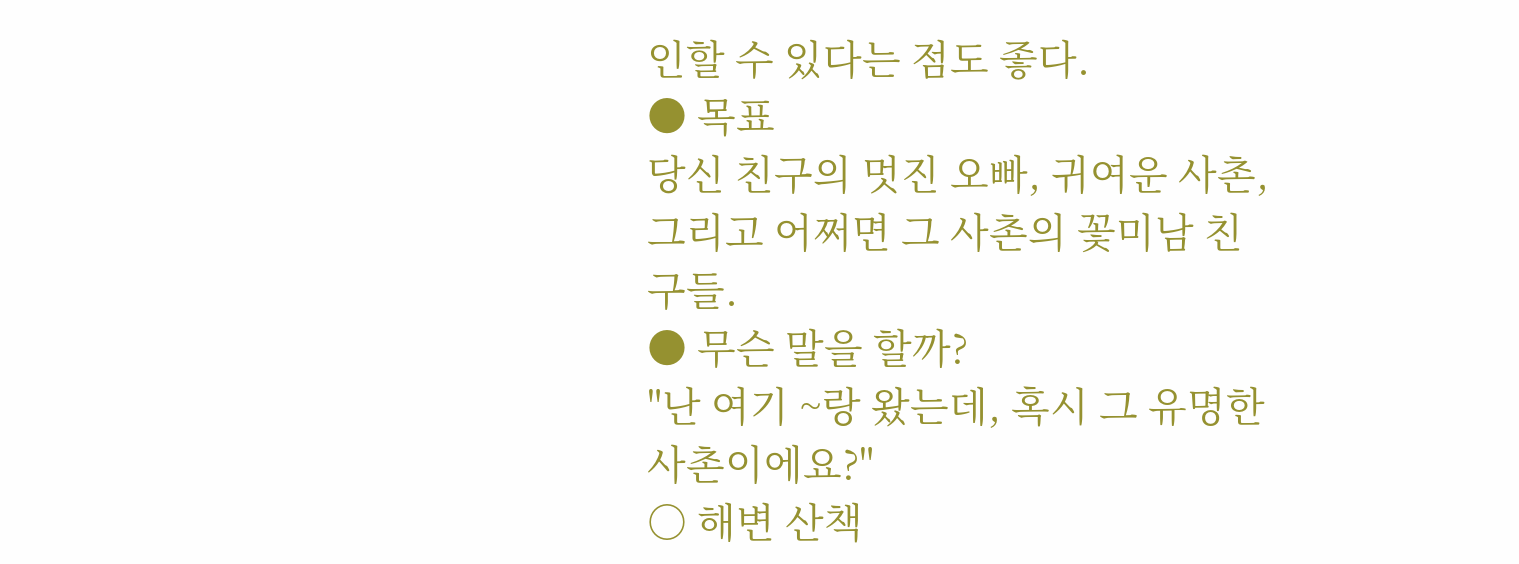인할 수 있다는 점도 좋다.
● 목표
당신 친구의 멋진 오빠, 귀여운 사촌, 그리고 어쩌면 그 사촌의 꽃미남 친구들.
● 무슨 말을 할까?
"난 여기 ~랑 왔는데, 혹시 그 유명한 사촌이에요?"
○ 해변 산책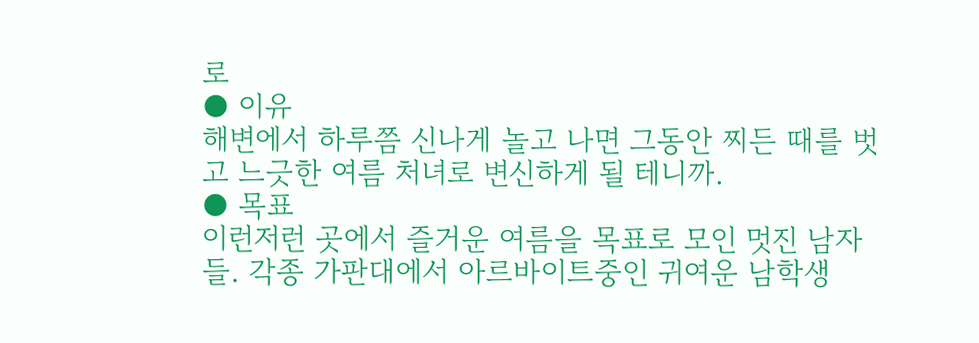로
● 이유
해변에서 하루쯤 신나게 놀고 나면 그동안 찌든 때를 벗고 느긋한 여름 처녀로 변신하게 될 테니까.
● 목표
이런저런 곳에서 즐거운 여름을 목표로 모인 멋진 남자들. 각종 가판대에서 아르바이트중인 귀여운 남학생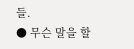들.
● 무슨 말을 할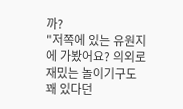까?
"저쪽에 있는 유원지에 가봤어요? 의외로 재밌는 놀이기구도 꽤 있다던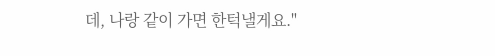데, 나랑 같이 가면 한턱낼게요."